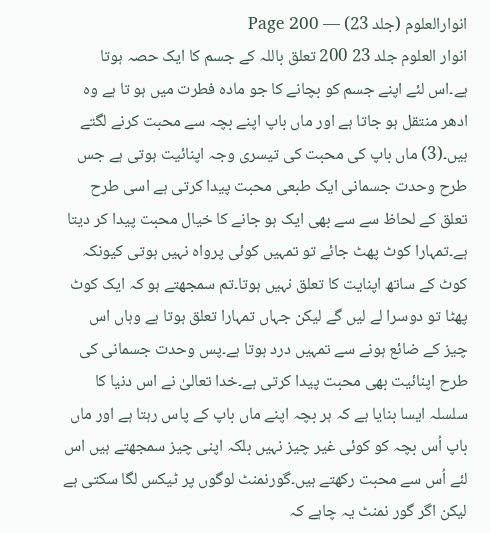انوارالعلوم (جلد 23) — Page 200
انوار العلوم جلد 23 200 تعلق باللہ کے جسم کا ایک حصہ ہوتا ہے۔اس لئے اپنے جسم کو بچانے کا جو مادہ فطرت میں ہو تا ہے وہ ادھر منتقل ہو جاتا ہے اور ماں باپ اپنے بچہ سے محبت کرنے لگتے ہیں۔(3) ماں باپ کی محبت کی تیسری وجہ اپنائیت ہوتی ہے جس طرح وحدت جسمانی ایک طبعی محبت پیدا کرتی ہے اسی طرح تعلق کے لحاظ سے سے بھی ایک ہو جانے کا خیال محبت پیدا کر دیتا ہے۔تمہارا کوٹ پھٹ جائے تو تمہیں کوئی پرواہ نہیں ہوتی کیونکہ کوٹ کے ساتھ اپنایت کا تعلق نہیں ہوتا۔تم سمجھتے ہو کہ ایک کوٹ پھٹا تو دوسرا لے لیں گے لیکن جہاں تمہارا تعلق ہوتا ہے وہاں اس چیز کے ضائع ہونے سے تمہیں درد ہوتا ہے۔پس وحدت جسمانی کی طرح اپنائیت بھی محبت پیدا کرتی ہے۔خدا تعالیٰ نے اس دنیا کا سلسلہ ایسا بنایا ہے کہ ہر بچہ اپنے ماں باپ کے پاس رہتا ہے اور ماں باپ اُس بچہ کو کوئی غیر چیز نہیں بلکہ اپنی چیز سمجھتے ہیں اس لئے اُس سے محبت رکھتے ہیں۔گورنمنٹ لوگوں پر ٹیکس لگا سکتی ہے لیکن اگر گور نمنٹ یہ چاہے کہ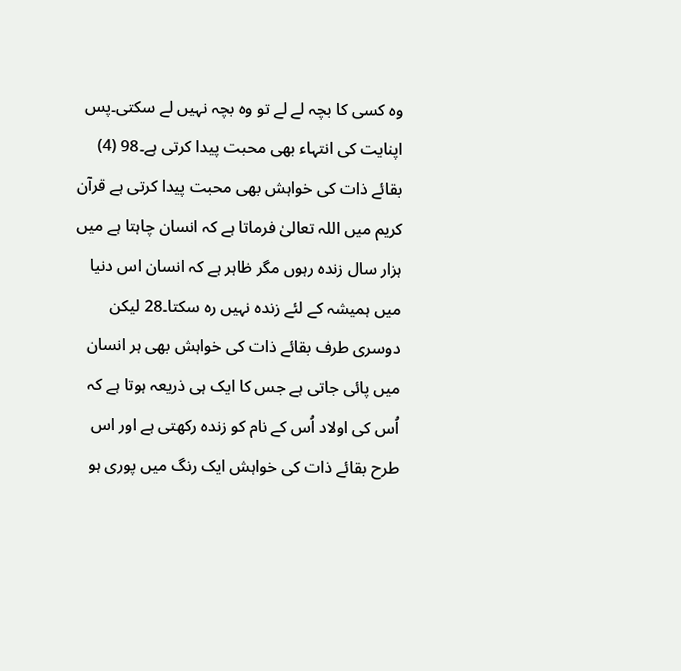وہ کسی کا بچہ لے لے تو وہ بچہ نہیں لے سکتی۔پس اپنایت کی انتہاء بھی محبت پیدا کرتی ہے۔98 (4) بقائے ذات کی خواہش بھی محبت پیدا کرتی ہے قرآن کریم میں اللہ تعالیٰ فرماتا ہے کہ انسان چاہتا ہے میں ہزار سال زندہ رہوں مگر ظاہر ہے کہ انسان اس دنیا میں ہمیشہ کے لئے زندہ نہیں رہ سکتا۔28 لیکن دوسری طرف بقائے ذات کی خواہش بھی ہر انسان میں پائی جاتی ہے جس کا ایک ہی ذریعہ ہوتا ہے کہ اُس کی اولاد اُس کے نام کو زندہ رکھتی ہے اور اس طرح بقائے ذات کی خواہش ایک رنگ میں پوری ہو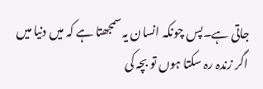جاتی ہے۔پس چونکہ انسان یہ سمجھتا ہے کہ میں دنیا میں اگر زندہ رہ سکتا ہوں تو بچہ کی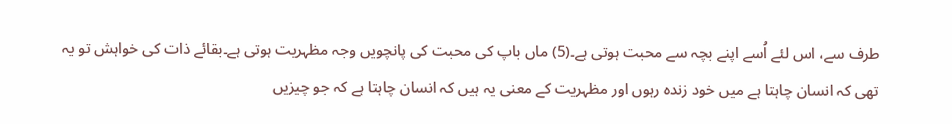طرف سے، اس لئے اُسے اپنے بچہ سے محبت ہوتی ہے۔(5) ماں باپ کی محبت کی پانچویں وجہ مظہریت ہوتی ہے۔بقائے ذات کی خواہش تو یہ تھی کہ انسان چاہتا ہے میں خود زندہ رہوں اور مظہریت کے معنی یہ ہیں کہ انسان چاہتا ہے کہ جو چیزیں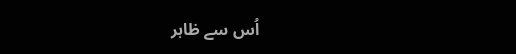اُس سے ظاہر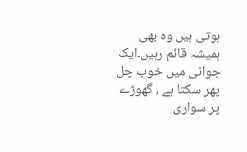ہوتی ہیں وہ بھی ہمیشہ قائم رہیں۔ایک جوانی میں خوب چل پھر سکتا ہے ، گھوڑے پر سواری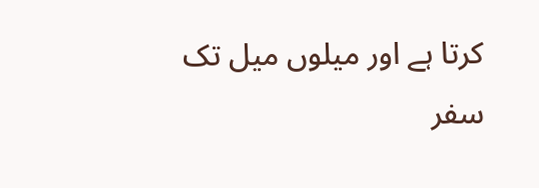کرتا ہے اور میلوں میل تک سفر